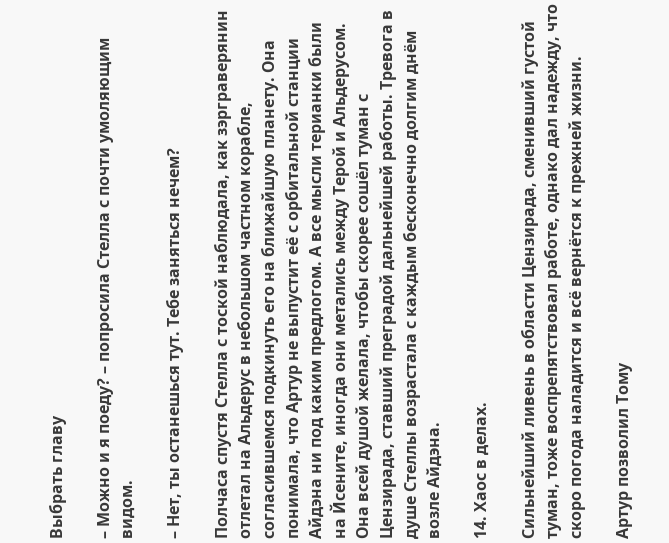Выбрать главу

– Можно и я поеду? – попросила Стелла с почти умоляющим видом.

– Нет, ты останешься тут. Тебе заняться нечем?

Полчаса спустя Стелла с тоской наблюдала, как зэрграверянин отлетал на Альдерус в небольшом частном корабле, согласившемся подкинуть его на ближайшую планету. Она понимала, что Артур не выпустит её с орбитальной станции Айдэна ни под каким предлогом. А все мысли терианки были на Йсените, иногда они метались между Терой и Альдерусом. Она всей душой желала, чтобы скорее сошёл туман с Цензирада, ставший преградой дальнейшей работы. Тревога в душе Стеллы возрастала с каждым бесконечно долгим днём возле Айдэна.

14. Хаос в делах.

Сильнейший ливень в области Цензирада, сменивший густой туман, тоже воспрепятствовал работе, однако дал надежду, что скоро погода наладится и всё вернётся к прежней жизни.

Артур позволил Тому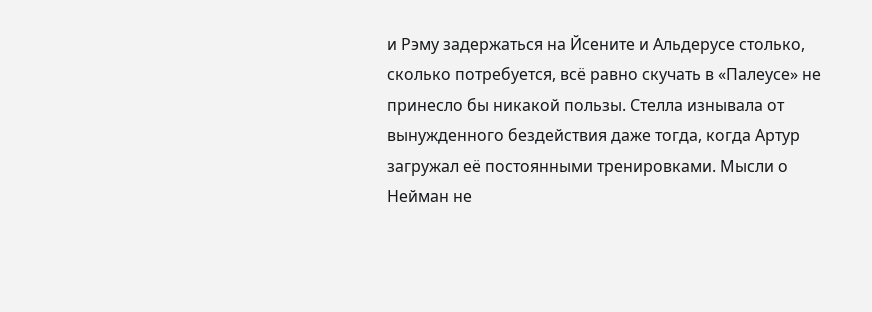и Рэму задержаться на Йсените и Альдерусе столько, сколько потребуется, всё равно скучать в «Палеусе» не принесло бы никакой пользы. Стелла изнывала от вынужденного бездействия даже тогда, когда Артур загружал её постоянными тренировками. Мысли о Нейман не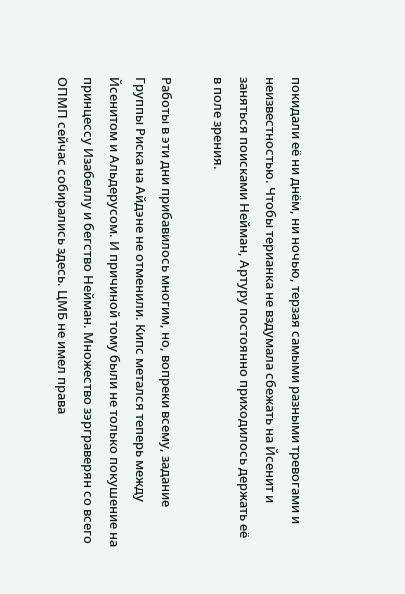покидали её ни днём, ни ночью, терзая самыми разными тревогами и неизвестностью. Чтобы терианка не вздумала сбежать на Йсенит и заняться поисками Нейман, Артуру постоянно приходилось держать её в поле зрения.

Работы в эти дни прибавилось многим, но, вопреки всему, задание Группы Риска на Айдэне не отменили. Кипс метался теперь между Йсенитом и Альдерусом. И причиной тому были не только покушение на принцессу Изабеллу и бегство Нейман. Множество зэрграверян со всего ОПМП сейчас собирались здесь. ЦМБ не имел права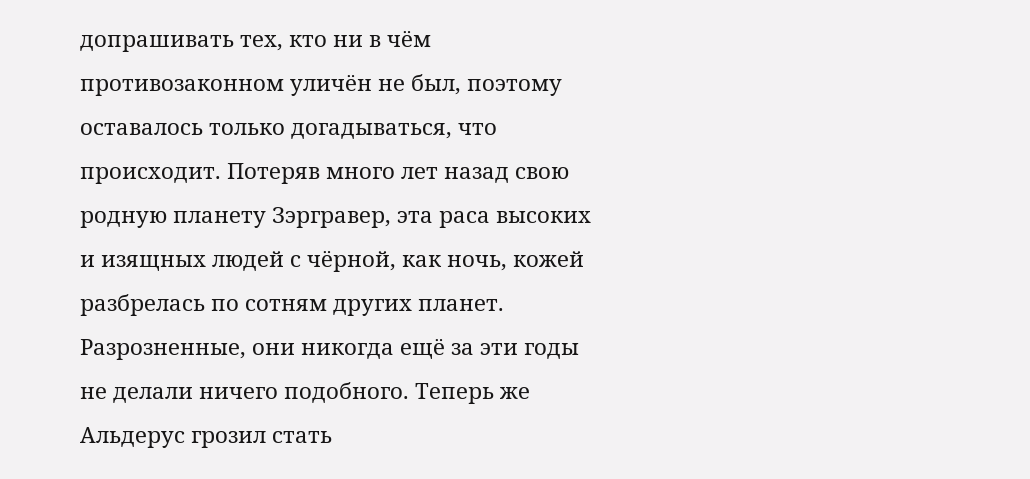допрашивать тех, кто ни в чём противозаконном уличён не был, поэтому оставалось только догадываться, что происходит. Потеряв много лет назад свою родную планету Зэргравер, эта раса высоких и изящных людей с чёрной, как ночь, кожей разбрелась по сотням других планет. Разрозненные, они никогда ещё за эти годы не делали ничего подобного. Теперь же Альдерус грозил стать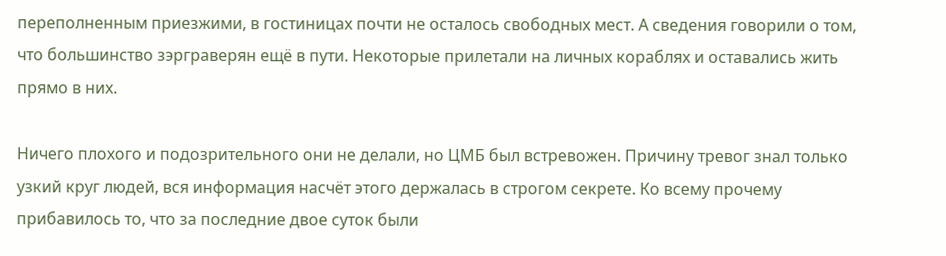переполненным приезжими, в гостиницах почти не осталось свободных мест. А сведения говорили о том, что большинство зэрграверян ещё в пути. Некоторые прилетали на личных кораблях и оставались жить прямо в них.

Ничего плохого и подозрительного они не делали, но ЦМБ был встревожен. Причину тревог знал только узкий круг людей, вся информация насчёт этого держалась в строгом секрете. Ко всему прочему прибавилось то, что за последние двое суток были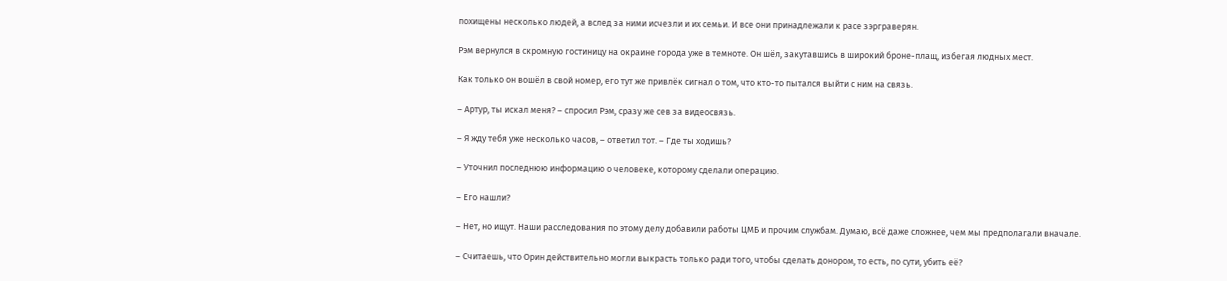похищены несколько людей, а вслед за ними исчезли и их семьи. И все они принадлежали к расе зэрграверян.

Рэм вернулся в скромную гостиницу на окраине города уже в темноте. Он шёл, закутавшись в широкий броне-плащ, избегая людных мест.

Как только он вошёл в свой номер, его тут же привлёк сигнал о том, что кто-то пытался выйти с ним на связь.

– Артур, ты искал меня? – спросил Рэм, сразу же сев за видеосвязь.

– Я жду тебя уже несколько часов, – ответил тот. – Где ты ходишь?

– Уточнил последнюю информацию о человеке, которому сделали операцию.

– Его нашли?

– Нет, но ищут. Наши расследования по этому делу добавили работы ЦМБ и прочим службам. Думаю, всё даже сложнее, чем мы предполагали вначале.

– Считаешь, что Орин действительно могли выкрасть только ради того, чтобы сделать донором, то есть, по сути, убить её?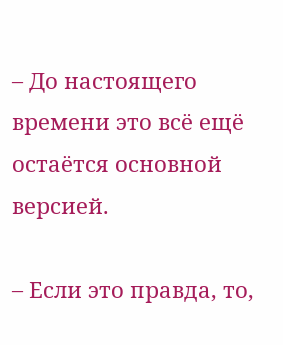– До настоящего времени это всё ещё остаётся основной версией.

– Если это правда, то,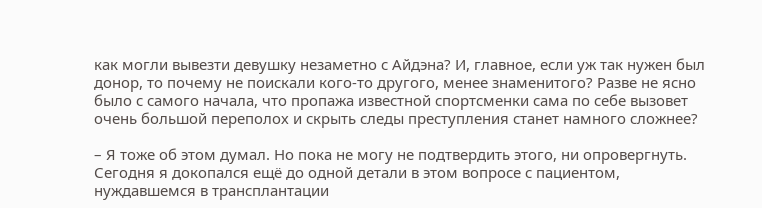как могли вывезти девушку незаметно с Айдэна? И, главное, если уж так нужен был донор, то почему не поискали кого-то другого, менее знаменитого? Разве не ясно было с самого начала, что пропажа известной спортсменки сама по себе вызовет очень большой переполох и скрыть следы преступления станет намного сложнее?

– Я тоже об этом думал. Но пока не могу не подтвердить этого, ни опровергнуть. Сегодня я докопался ещё до одной детали в этом вопросе с пациентом, нуждавшемся в трансплантации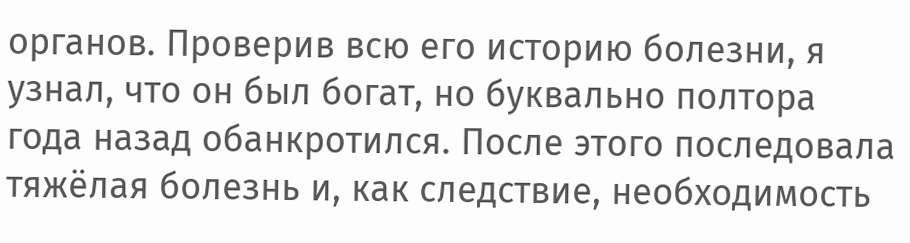органов. Проверив всю его историю болезни, я узнал, что он был богат, но буквально полтора года назад обанкротился. После этого последовала тяжёлая болезнь и, как следствие, необходимость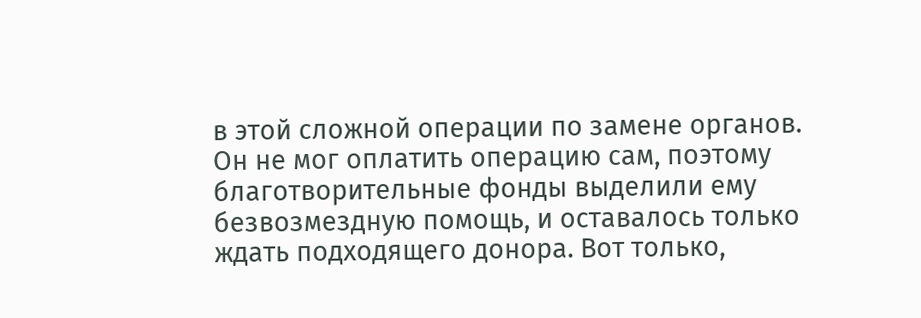в этой сложной операции по замене органов. Он не мог оплатить операцию сам, поэтому благотворительные фонды выделили ему безвозмездную помощь, и оставалось только ждать подходящего донора. Вот только,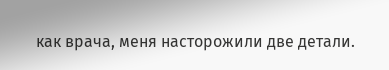как врача, меня насторожили две детали.